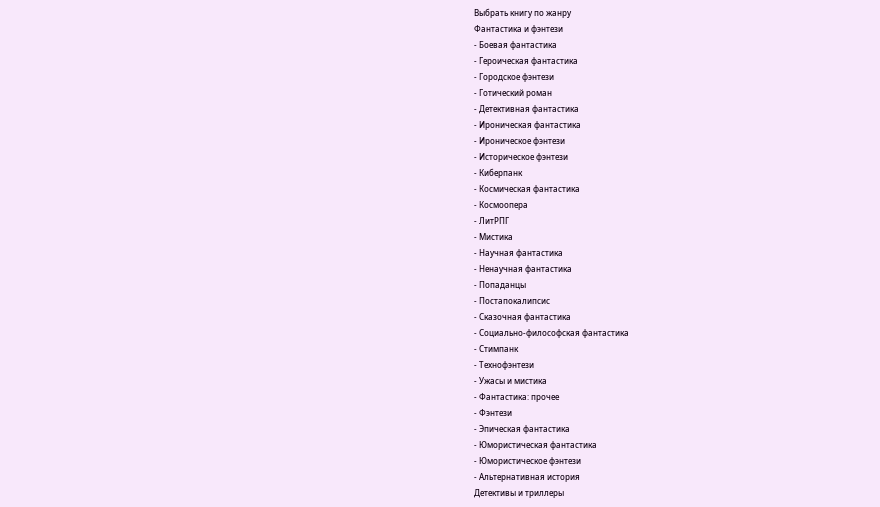Выбрать книгу по жанру
Фантастика и фэнтези
- Боевая фантастика
- Героическая фантастика
- Городское фэнтези
- Готический роман
- Детективная фантастика
- Ироническая фантастика
- Ироническое фэнтези
- Историческое фэнтези
- Киберпанк
- Космическая фантастика
- Космоопера
- ЛитРПГ
- Мистика
- Научная фантастика
- Ненаучная фантастика
- Попаданцы
- Постапокалипсис
- Сказочная фантастика
- Социально-философская фантастика
- Стимпанк
- Технофэнтези
- Ужасы и мистика
- Фантастика: прочее
- Фэнтези
- Эпическая фантастика
- Юмористическая фантастика
- Юмористическое фэнтези
- Альтернативная история
Детективы и триллеры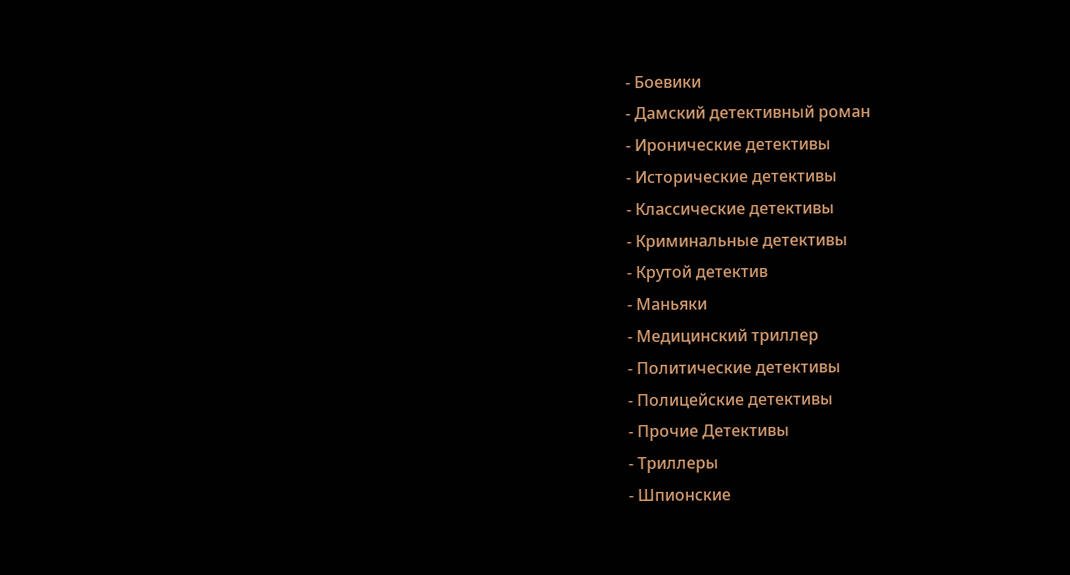- Боевики
- Дамский детективный роман
- Иронические детективы
- Исторические детективы
- Классические детективы
- Криминальные детективы
- Крутой детектив
- Маньяки
- Медицинский триллер
- Политические детективы
- Полицейские детективы
- Прочие Детективы
- Триллеры
- Шпионские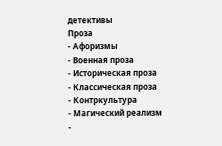детективы
Проза
- Афоризмы
- Военная проза
- Историческая проза
- Классическая проза
- Контркультура
- Магический реализм
-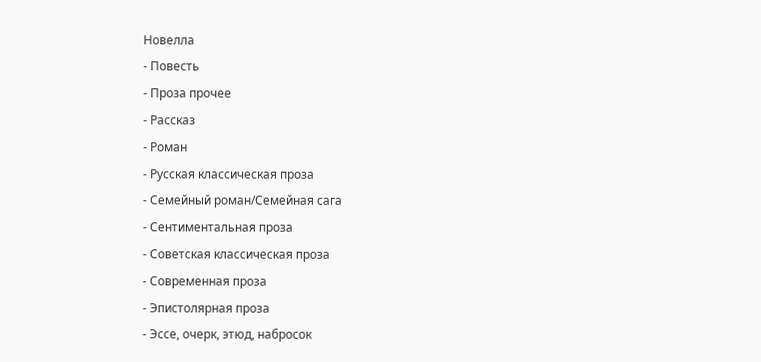Новелла
- Повесть
- Проза прочее
- Рассказ
- Роман
- Русская классическая проза
- Семейный роман/Семейная сага
- Сентиментальная проза
- Советская классическая проза
- Современная проза
- Эпистолярная проза
- Эссе, очерк, этюд, набросок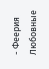- Феерия
Любовные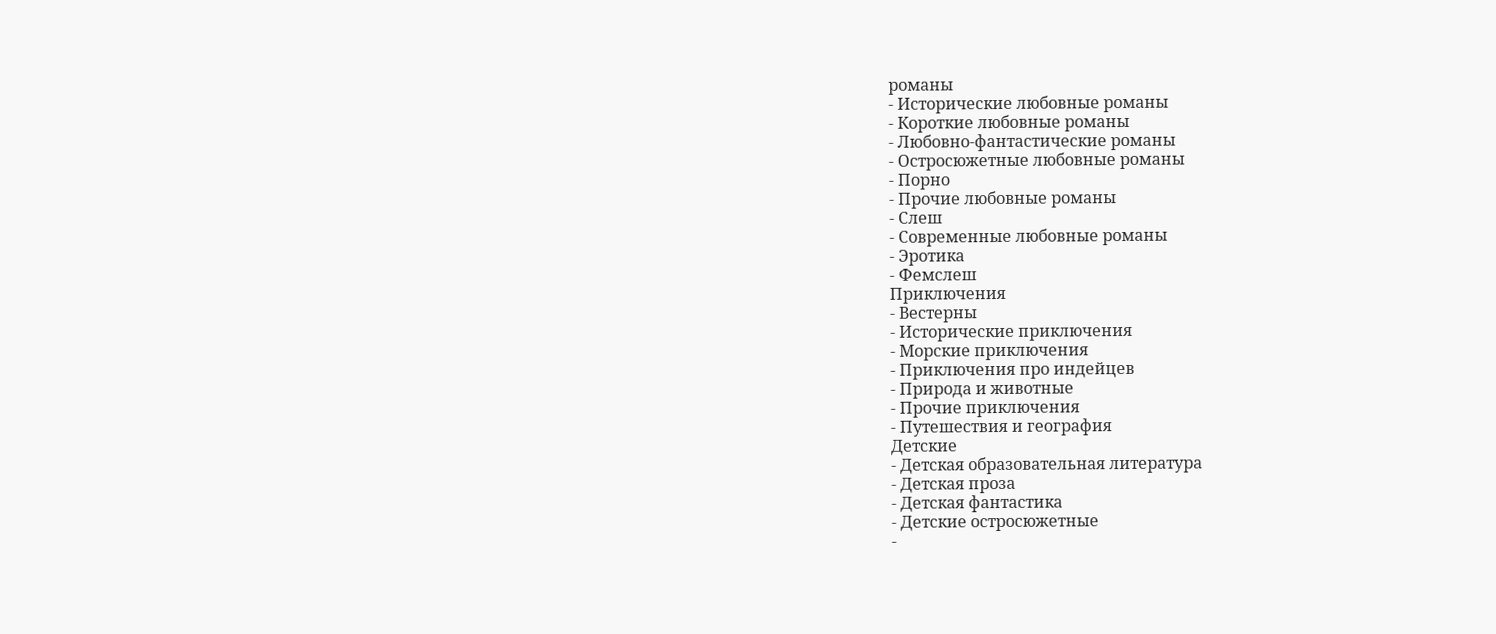романы
- Исторические любовные романы
- Короткие любовные романы
- Любовно-фантастические романы
- Остросюжетные любовные романы
- Порно
- Прочие любовные романы
- Слеш
- Современные любовные романы
- Эротика
- Фемслеш
Приключения
- Вестерны
- Исторические приключения
- Морские приключения
- Приключения про индейцев
- Природа и животные
- Прочие приключения
- Путешествия и география
Детские
- Детская образовательная литература
- Детская проза
- Детская фантастика
- Детские остросюжетные
-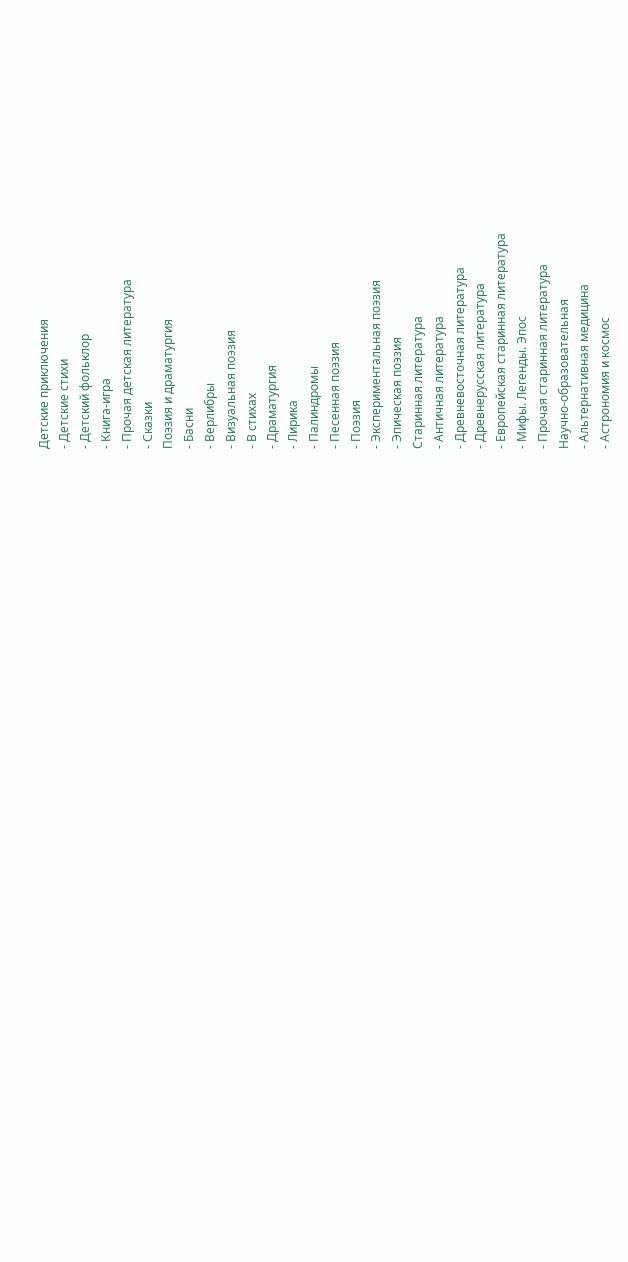Детские приключения
- Детские стихи
- Детский фольклор
- Книга-игра
- Прочая детская литература
- Сказки
Поэзия и драматургия
- Басни
- Верлибры
- Визуальная поэзия
- В стихах
- Драматургия
- Лирика
- Палиндромы
- Песенная поэзия
- Поэзия
- Экспериментальная поэзия
- Эпическая поэзия
Старинная литература
- Античная литература
- Древневосточная литература
- Древнерусская литература
- Европейская старинная литература
- Мифы. Легенды. Эпос
- Прочая старинная литература
Научно-образовательная
- Альтернативная медицина
- Астрономия и космос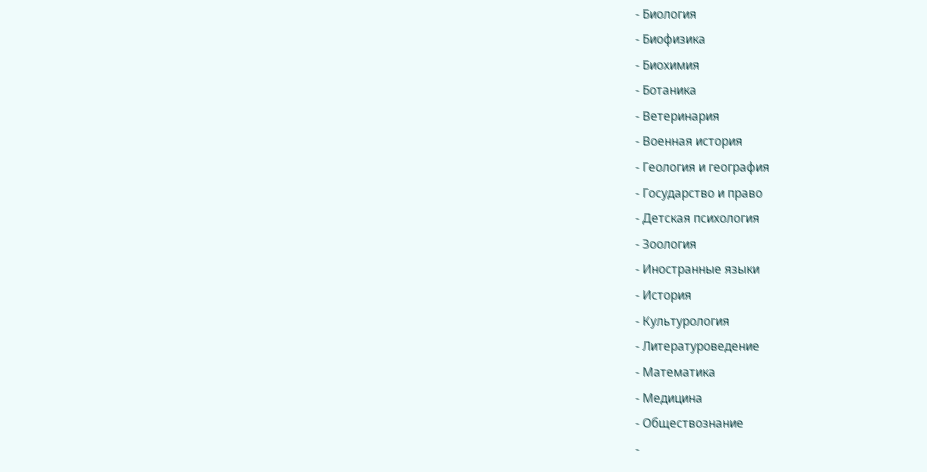- Биология
- Биофизика
- Биохимия
- Ботаника
- Ветеринария
- Военная история
- Геология и география
- Государство и право
- Детская психология
- Зоология
- Иностранные языки
- История
- Культурология
- Литературоведение
- Математика
- Медицина
- Обществознание
-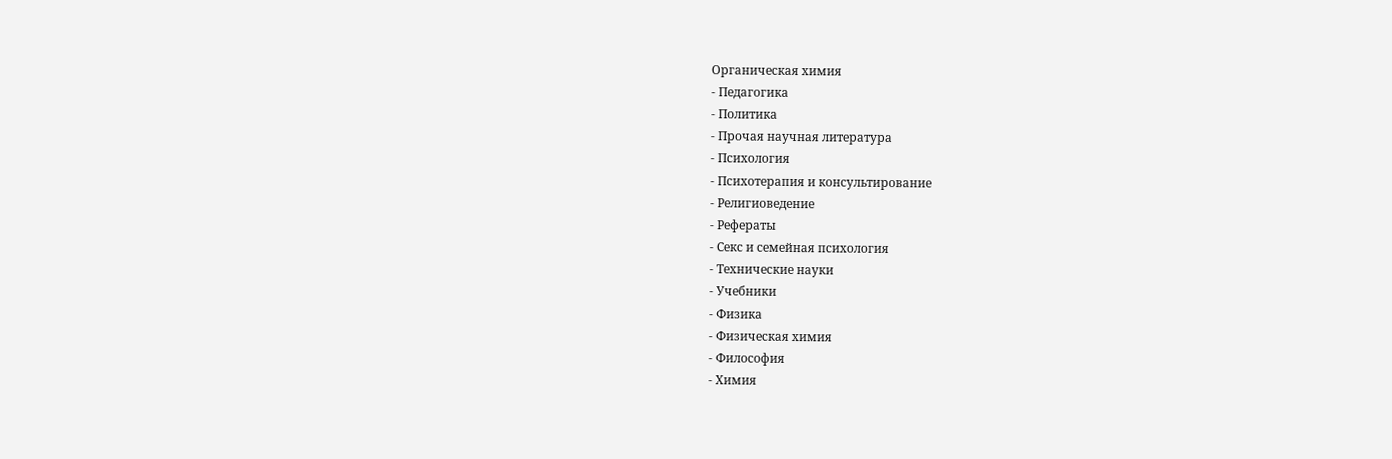Органическая химия
- Педагогика
- Политика
- Прочая научная литература
- Психология
- Психотерапия и консультирование
- Религиоведение
- Рефераты
- Секс и семейная психология
- Технические науки
- Учебники
- Физика
- Физическая химия
- Философия
- Химия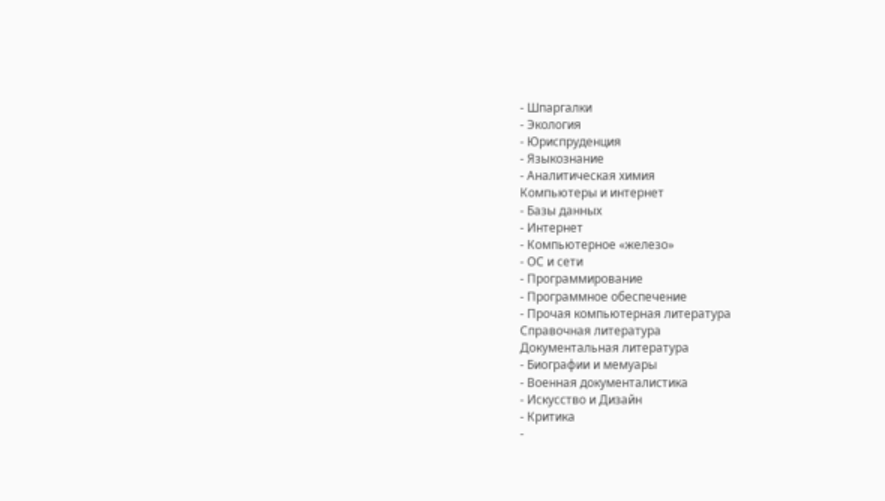- Шпаргалки
- Экология
- Юриспруденция
- Языкознание
- Аналитическая химия
Компьютеры и интернет
- Базы данных
- Интернет
- Компьютерное «железо»
- ОС и сети
- Программирование
- Программное обеспечение
- Прочая компьютерная литература
Справочная литература
Документальная литература
- Биографии и мемуары
- Военная документалистика
- Искусство и Дизайн
- Критика
-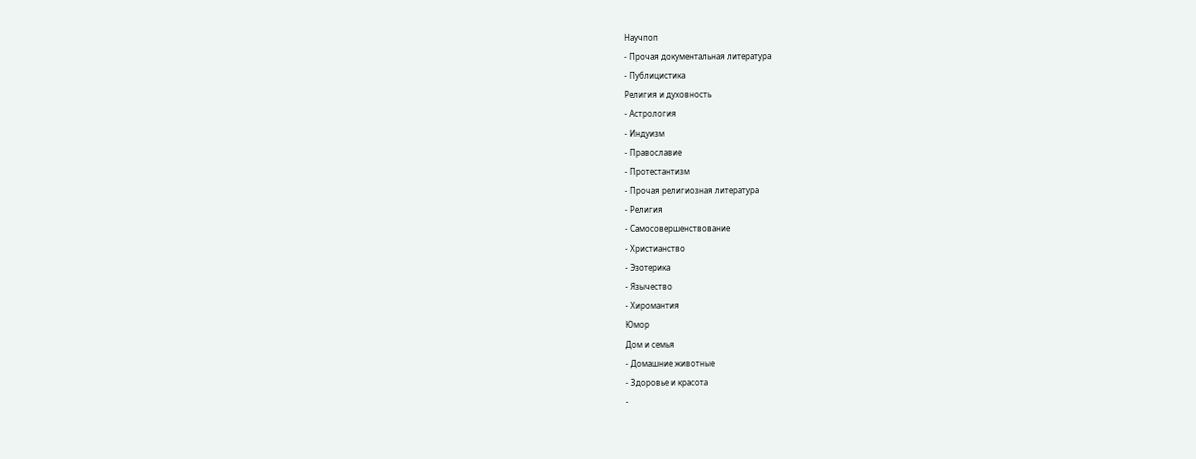Научпоп
- Прочая документальная литература
- Публицистика
Религия и духовность
- Астрология
- Индуизм
- Православие
- Протестантизм
- Прочая религиозная литература
- Религия
- Самосовершенствование
- Христианство
- Эзотерика
- Язычество
- Хиромантия
Юмор
Дом и семья
- Домашние животные
- Здоровье и красота
-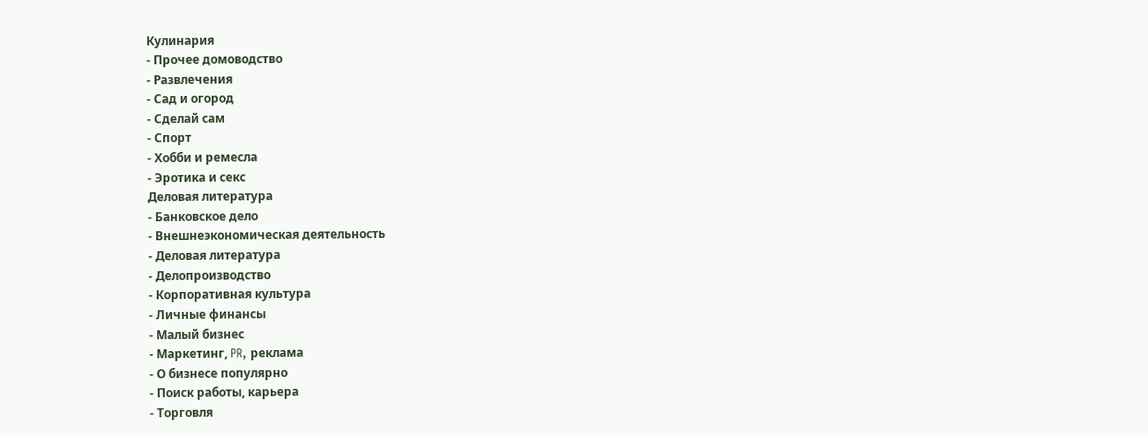Кулинария
- Прочее домоводство
- Развлечения
- Сад и огород
- Сделай сам
- Спорт
- Хобби и ремесла
- Эротика и секс
Деловая литература
- Банковское дело
- Внешнеэкономическая деятельность
- Деловая литература
- Делопроизводство
- Корпоративная культура
- Личные финансы
- Малый бизнес
- Маркетинг, PR, реклама
- О бизнесе популярно
- Поиск работы, карьера
- Торговля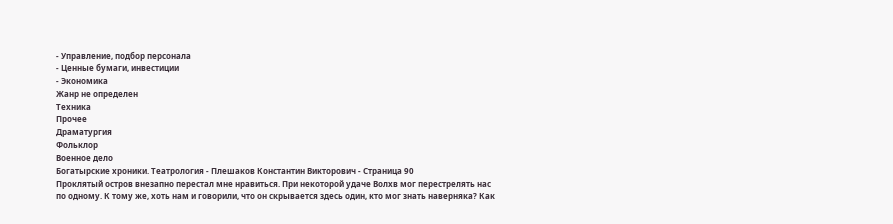- Управление, подбор персонала
- Ценные бумаги, инвестиции
- Экономика
Жанр не определен
Техника
Прочее
Драматургия
Фольклор
Военное дело
Богатырские хроники. Театрология - Плешаков Константин Викторович - Страница 90
Проклятый остров внезапно перестал мне нравиться. При некоторой удаче Волхв мог перестрелять нас по одному. К тому же, хоть нам и говорили, что он скрывается здесь один, кто мог знать наверняка? Как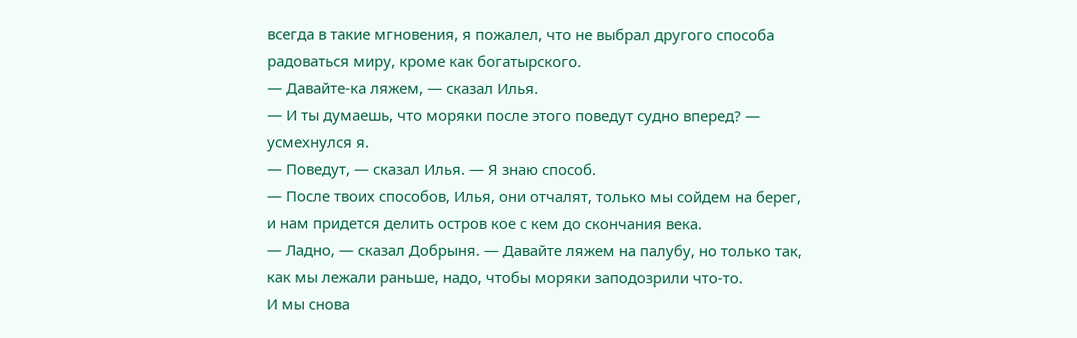всегда в такие мгновения, я пожалел, что не выбрал другого способа радоваться миру, кроме как богатырского.
— Давайте-ка ляжем, — сказал Илья.
— И ты думаешь, что моряки после этого поведут судно вперед? — усмехнулся я.
— Поведут, — сказал Илья. — Я знаю способ.
— После твоих способов, Илья, они отчалят, только мы сойдем на берег, и нам придется делить остров кое с кем до скончания века.
— Ладно, — сказал Добрыня. — Давайте ляжем на палубу, но только так, как мы лежали раньше, надо, чтобы моряки заподозрили что-то.
И мы снова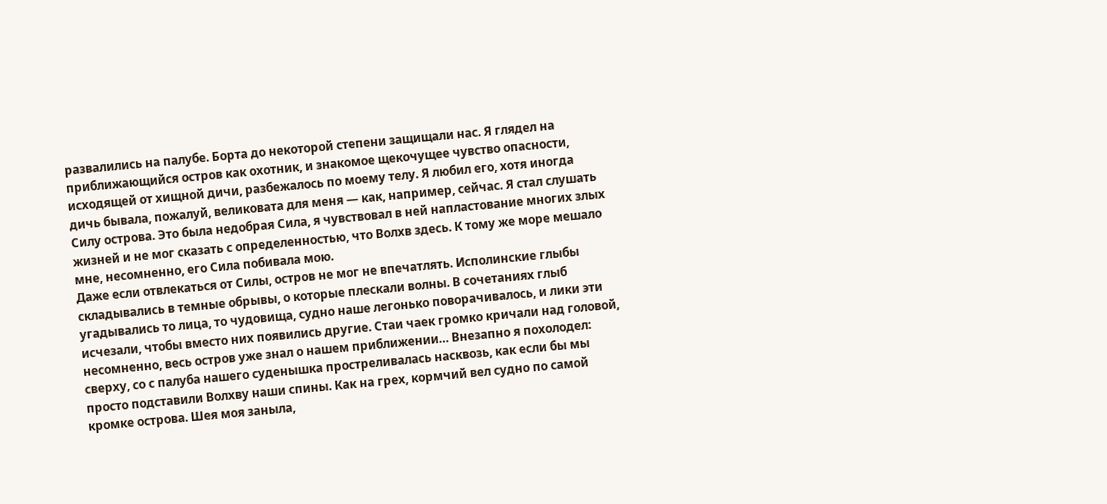развалились на палубе. Борта до некоторой степени защищали нас. Я глядел на приближающийся остров как охотник, и знакомое щекочущее чувство опасности, исходящей от хищной дичи, разбежалось по моему телу. Я любил его, хотя иногда дичь бывала, пожалуй, великовата для меня — как, например, сейчас. Я стал слушать Силу острова. Это была недобрая Сила, я чувствовал в ней напластование многих злых жизней и не мог сказать с определенностью, что Волхв здесь. К тому же море мешало мне, несомненно, его Сила побивала мою.
Даже если отвлекаться от Силы, остров не мог не впечатлять. Исполинские глыбы складывались в темные обрывы, о которые плескали волны. В сочетаниях глыб угадывались то лица, то чудовища, судно наше легонько поворачивалось, и лики эти исчезали, чтобы вместо них появились другие. Стаи чаек громко кричали над головой, несомненно, весь остров уже знал о нашем приближении… Внезапно я похолодел: сверху, со с палуба нашего суденышка простреливалась насквозь, как если бы мы просто подставили Волхву наши спины. Как на грех, кормчий вел судно по самой кромке острова. Шея моя заныла,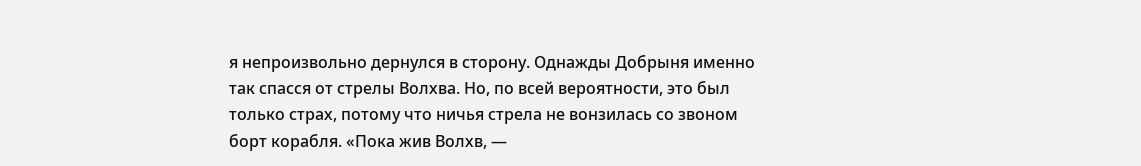я непроизвольно дернулся в сторону. Однажды Добрыня именно так спасся от стрелы Волхва. Но, по всей вероятности, это был только страх, потому что ничья стрела не вонзилась со звоном борт корабля. «Пока жив Волхв, —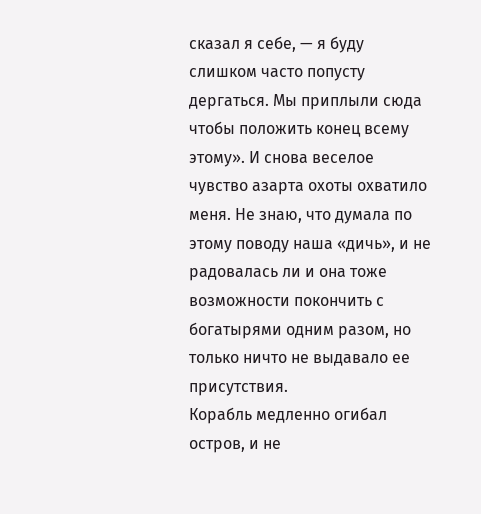сказал я себе, — я буду слишком часто попусту дергаться. Мы приплыли сюда чтобы положить конец всему этому». И снова веселое чувство азарта охоты охватило меня. Не знаю, что думала по этому поводу наша «дичь», и не радовалась ли и она тоже возможности покончить с богатырями одним разом, но только ничто не выдавало ее присутствия.
Корабль медленно огибал остров, и не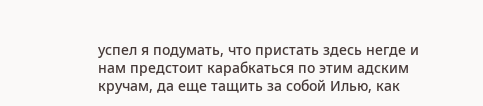успел я подумать, что пристать здесь негде и нам предстоит карабкаться по этим адским кручам, да еще тащить за собой Илью, как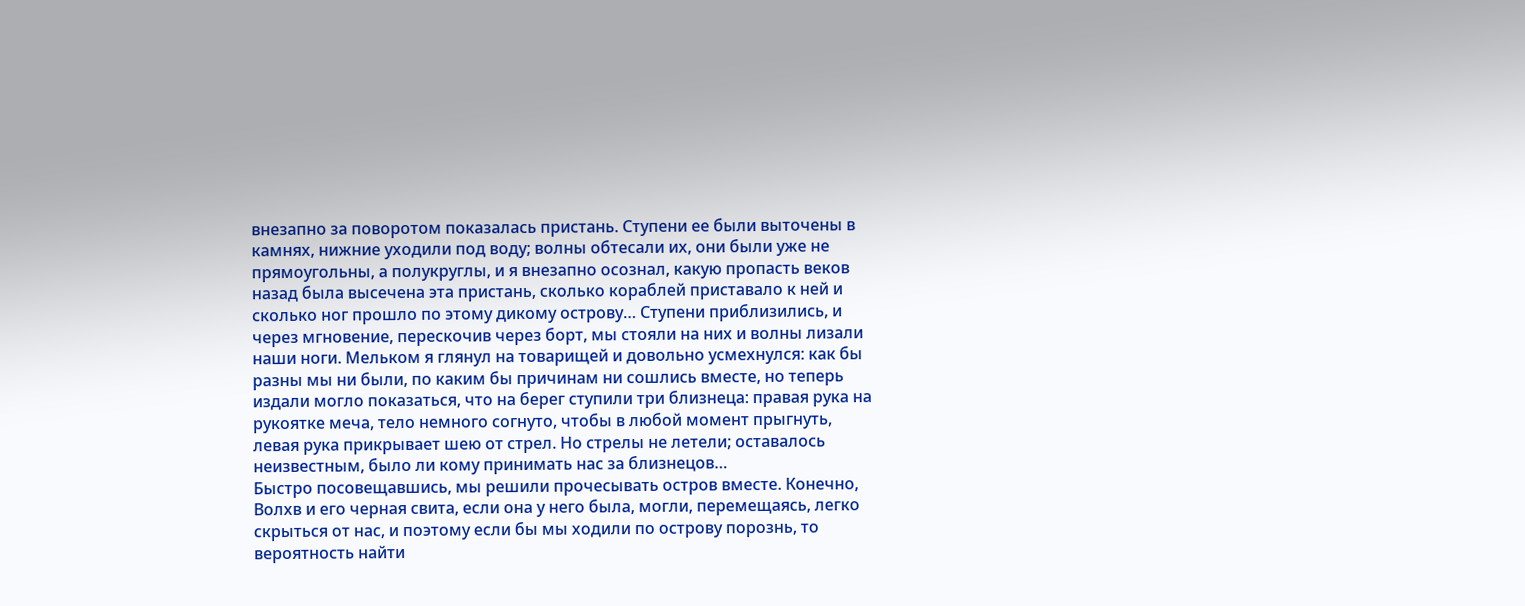внезапно за поворотом показалась пристань. Ступени ее были выточены в камнях, нижние уходили под воду; волны обтесали их, они были уже не прямоугольны, а полукруглы, и я внезапно осознал, какую пропасть веков назад была высечена эта пристань, сколько кораблей приставало к ней и сколько ног прошло по этому дикому острову… Ступени приблизились, и через мгновение, перескочив через борт, мы стояли на них и волны лизали наши ноги. Мельком я глянул на товарищей и довольно усмехнулся: как бы разны мы ни были, по каким бы причинам ни сошлись вместе, но теперь издали могло показаться, что на берег ступили три близнеца: правая рука на рукоятке меча, тело немного согнуто, чтобы в любой момент прыгнуть, левая рука прикрывает шею от стрел. Но стрелы не летели; оставалось неизвестным, было ли кому принимать нас за близнецов…
Быстро посовещавшись, мы решили прочесывать остров вместе. Конечно, Волхв и его черная свита, если она у него была, могли, перемещаясь, легко скрыться от нас, и поэтому если бы мы ходили по острову порознь, то вероятность найти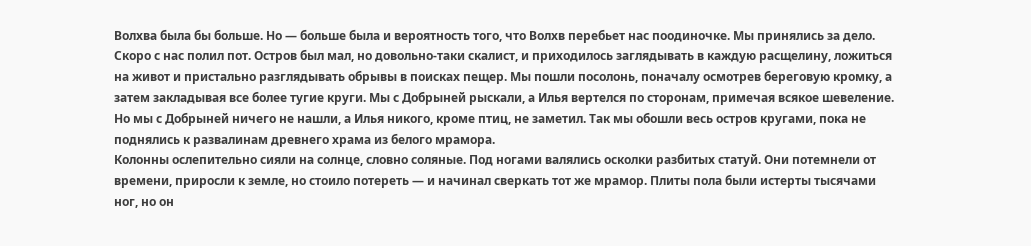Волхва была бы больше. Но — больше была и вероятность того, что Волхв перебьет нас поодиночке. Мы принялись за дело.
Скоро с нас полил пот. Остров был мал, но довольно-таки скалист, и приходилось заглядывать в каждую расщелину, ложиться на живот и пристально разглядывать обрывы в поисках пещер. Мы пошли посолонь, поначалу осмотрев береговую кромку, а затем закладывая все более тугие круги. Мы с Добрыней рыскали, а Илья вертелся по сторонам, примечая всякое шевеление. Но мы с Добрыней ничего не нашли, а Илья никого, кроме птиц, не заметил. Так мы обошли весь остров кругами, пока не поднялись к развалинам древнего храма из белого мрамора.
Колонны ослепительно сияли на солнце, словно соляные. Под ногами валялись осколки разбитых статуй. Они потемнели от времени, приросли к земле, но стоило потереть — и начинал сверкать тот же мрамор. Плиты пола были истерты тысячами ног, но он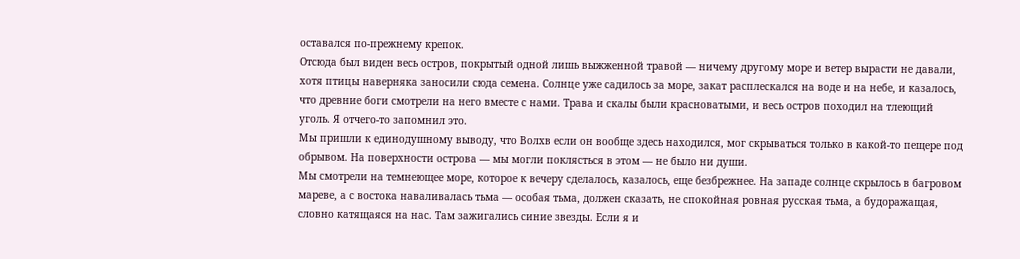оставался по-прежнему крепок.
Отсюда был виден весь остров, покрытый одной лишь выжженной травой — ничему другому море и ветер вырасти не давали, хотя птицы наверняка заносили сюда семена. Солнце уже садилось за море, закат расплескался на воде и на небе, и казалось, что древние боги смотрели на него вместе с нами. Трава и скалы были красноватыми, и весь остров походил на тлеющий уголь. Я отчего-то запомнил это.
Мы пришли к единодушному выводу, что Волхв если он вообще здесь находился, мог скрываться только в какой-то пещере под обрывом. На поверхности острова — мы могли поклясться в этом — не было ни души.
Мы смотрели на темнеющее море, которое к вечеру сделалось, казалось, еще безбрежнее. На западе солнце скрылось в багровом мареве, а с востока наваливалась тьма — особая тьма, должен сказать, не спокойная ровная русская тьма, а будоражащая, словно катящаяся на нас. Там зажигались синие звезды. Если я и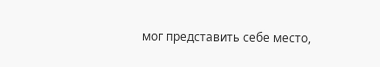мог представить себе место,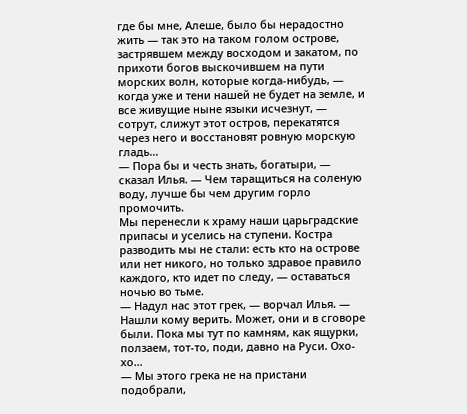где бы мне, Алеше, было бы нерадостно жить — так это на таком голом острове, застрявшем между восходом и закатом, по прихоти богов выскочившем на пути морских волн, которые когда-нибудь, — когда уже и тени нашей не будет на земле, и все живущие ныне языки исчезнут, — сотрут, слижут этот остров, перекатятся через него и восстановят ровную морскую гладь…
— Пора бы и честь знать, богатыри, — сказал Илья. — Чем таращиться на соленую воду, лучше бы чем другим горло промочить.
Мы перенесли к храму наши царьградские припасы и уселись на ступени. Костра разводить мы не стали: есть кто на острове или нет никого, но только здравое правило каждого, кто идет по следу, — оставаться ночью во тьме.
— Надул нас этот грек, — ворчал Илья. — Нашли кому верить. Может, они и в сговоре были. Пока мы тут по камням, как ящурки, ползаем, тот-то, поди, давно на Руси. Охо-хо…
— Мы этого грека не на пристани подобрали,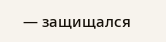— защищался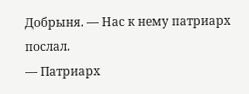Добрыня. — Нас к нему патриарх послал.
— Патриарх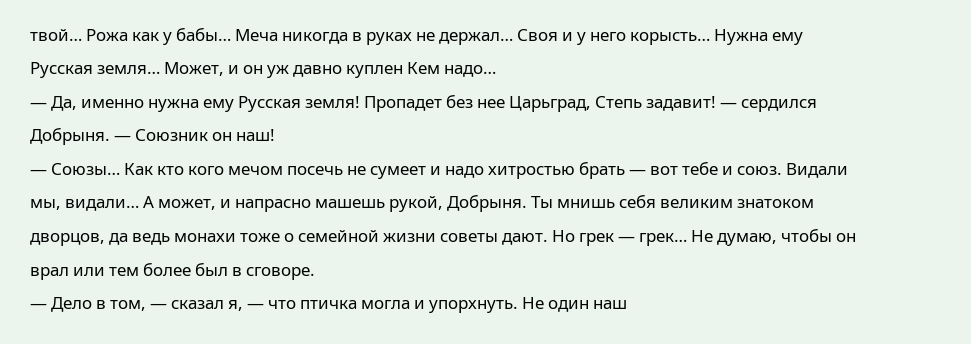твой… Рожа как у бабы… Меча никогда в руках не держал… Своя и у него корысть… Нужна ему Русская земля… Может, и он уж давно куплен Кем надо…
— Да, именно нужна ему Русская земля! Пропадет без нее Царьград, Степь задавит! — сердился Добрыня. — Союзник он наш!
— Союзы… Как кто кого мечом посечь не сумеет и надо хитростью брать — вот тебе и союз. Видали мы, видали… А может, и напрасно машешь рукой, Добрыня. Ты мнишь себя великим знатоком дворцов, да ведь монахи тоже о семейной жизни советы дают. Но грек — грек… Не думаю, чтобы он врал или тем более был в сговоре.
— Дело в том, — сказал я, — что птичка могла и упорхнуть. Не один наш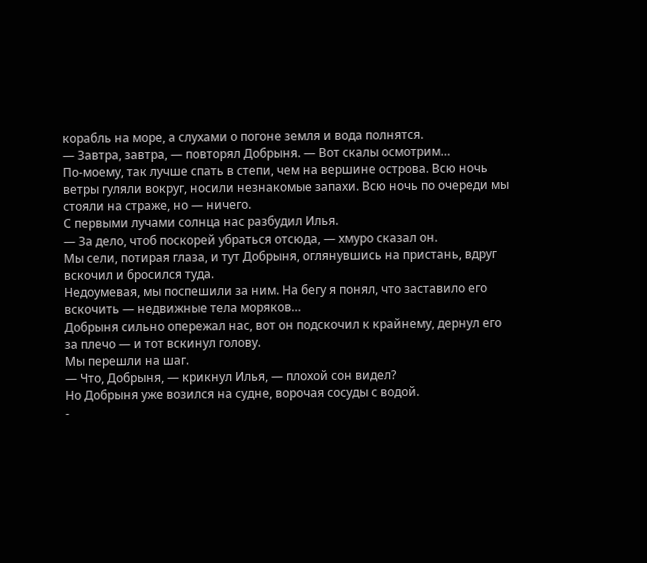корабль на море, а слухами о погоне земля и вода полнятся.
— Завтра, завтра, — повторял Добрыня. — Вот скалы осмотрим…
По-моему, так лучше спать в степи, чем на вершине острова. Всю ночь ветры гуляли вокруг, носили незнакомые запахи. Всю ночь по очереди мы стояли на страже, но — ничего.
С первыми лучами солнца нас разбудил Илья.
— За дело, чтоб поскорей убраться отсюда, — хмуро сказал он.
Мы сели, потирая глаза, и тут Добрыня, оглянувшись на пристань, вдруг вскочил и бросился туда.
Недоумевая, мы поспешили за ним. На бегу я понял, что заставило его вскочить — недвижные тела моряков…
Добрыня сильно опережал нас, вот он подскочил к крайнему, дернул его за плечо — и тот вскинул голову.
Мы перешли на шаг.
— Что, Добрыня, — крикнул Илья, — плохой сон видел?
Но Добрыня уже возился на судне, ворочая сосуды с водой.
-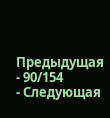Предыдущая
- 90/154
- Следующая